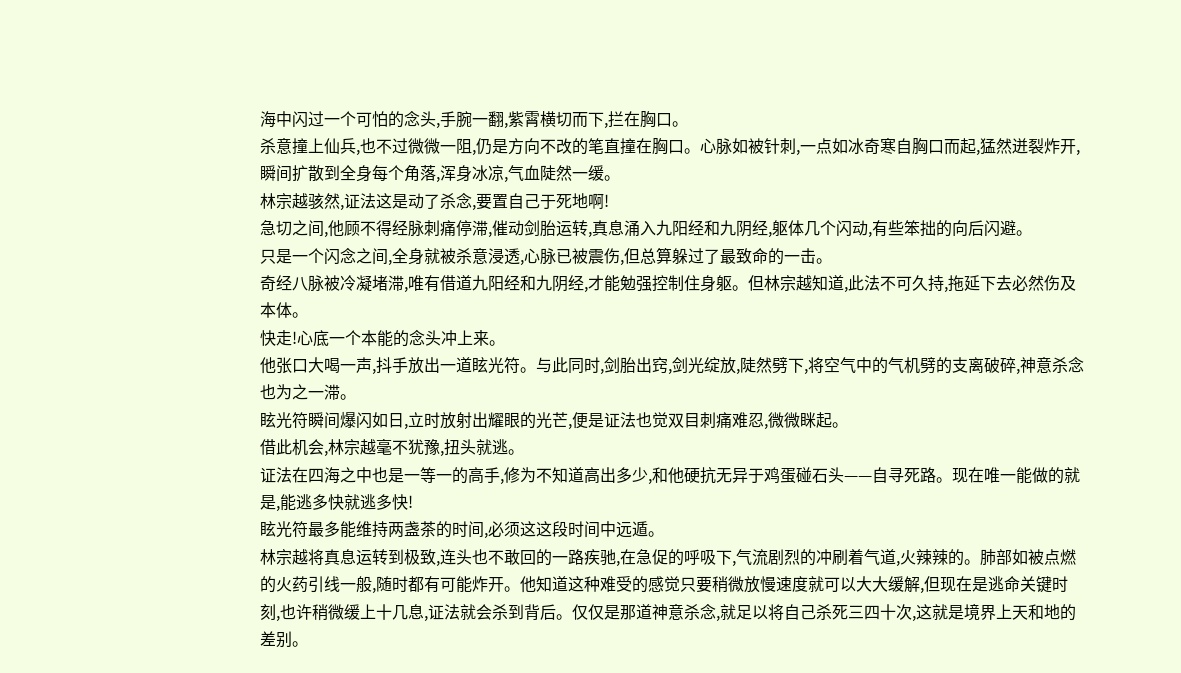海中闪过一个可怕的念头,手腕一翻,紫霄横切而下,拦在胸口。
杀意撞上仙兵,也不过微微一阻,仍是方向不改的笔直撞在胸口。心脉如被针刺,一点如冰奇寒自胸口而起,猛然迸裂炸开,瞬间扩散到全身每个角落,浑身冰凉,气血陡然一缓。
林宗越骇然,证法这是动了杀念,要置自己于死地啊!
急切之间,他顾不得经脉刺痛停滞,催动剑胎运转,真息涌入九阳经和九阴经,躯体几个闪动,有些笨拙的向后闪避。
只是一个闪念之间,全身就被杀意浸透,心脉已被震伤,但总算躲过了最致命的一击。
奇经八脉被冷凝堵滞,唯有借道九阳经和九阴经,才能勉强控制住身躯。但林宗越知道,此法不可久持,拖延下去必然伤及本体。
快走!心底一个本能的念头冲上来。
他张口大喝一声,抖手放出一道眩光符。与此同时,剑胎出窍,剑光绽放,陡然劈下,将空气中的气机劈的支离破碎,神意杀念也为之一滞。
眩光符瞬间爆闪如日,立时放射出耀眼的光芒,便是证法也觉双目刺痛难忍,微微眯起。
借此机会,林宗越毫不犹豫,扭头就逃。
证法在四海之中也是一等一的高手,修为不知道高出多少,和他硬抗无异于鸡蛋碰石头——自寻死路。现在唯一能做的就是,能逃多快就逃多快!
眩光符最多能维持两盏茶的时间,必须这这段时间中远遁。
林宗越将真息运转到极致,连头也不敢回的一路疾驰,在急促的呼吸下,气流剧烈的冲刷着气道,火辣辣的。肺部如被点燃的火药引线一般,随时都有可能炸开。他知道这种难受的感觉只要稍微放慢速度就可以大大缓解,但现在是逃命关键时刻,也许稍微缓上十几息,证法就会杀到背后。仅仅是那道神意杀念,就足以将自己杀死三四十次,这就是境界上天和地的差别。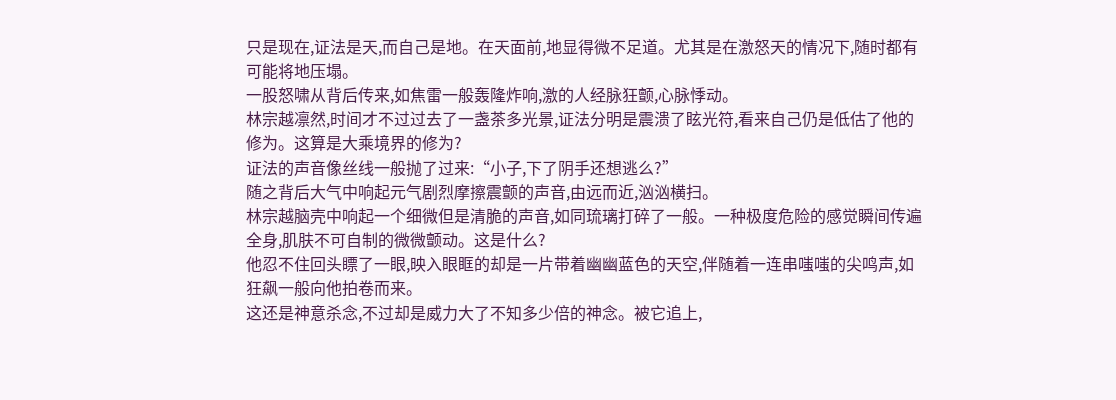只是现在,证法是天,而自己是地。在天面前,地显得微不足道。尤其是在激怒天的情况下,随时都有可能将地压塌。
一股怒啸从背后传来,如焦雷一般轰隆炸响,激的人经脉狂颤,心脉悸动。
林宗越凛然,时间才不过过去了一盏茶多光景,证法分明是震溃了眩光符,看来自己仍是低估了他的修为。这算是大乘境界的修为?
证法的声音像丝线一般抛了过来:“小子,下了阴手还想逃么?”
随之背后大气中响起元气剧烈摩擦震颤的声音,由远而近,汹汹横扫。
林宗越脑壳中响起一个细微但是清脆的声音,如同琉璃打碎了一般。一种极度危险的感觉瞬间传遍全身,肌肤不可自制的微微颤动。这是什么?
他忍不住回头瞟了一眼,映入眼眶的却是一片带着幽幽蓝色的天空,伴随着一连串嗤嗤的尖鸣声,如狂飙一般向他拍卷而来。
这还是神意杀念,不过却是威力大了不知多少倍的神念。被它追上,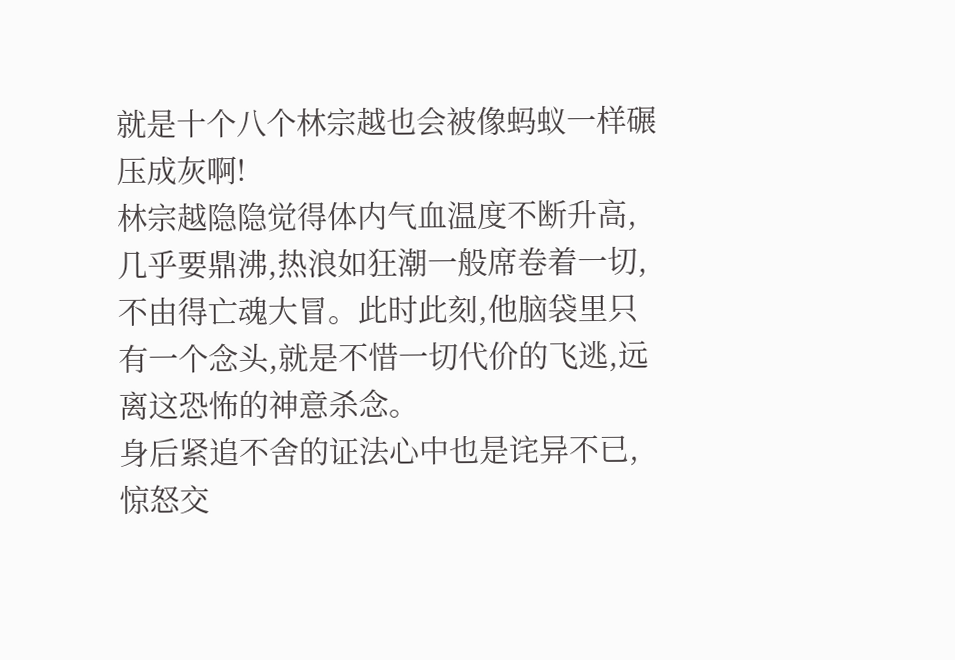就是十个八个林宗越也会被像蚂蚁一样碾压成灰啊!
林宗越隐隐觉得体内气血温度不断升高,几乎要鼎沸,热浪如狂潮一般席卷着一切,不由得亡魂大冒。此时此刻,他脑袋里只有一个念头,就是不惜一切代价的飞逃,远离这恐怖的神意杀念。
身后紧追不舍的证法心中也是诧异不已,惊怒交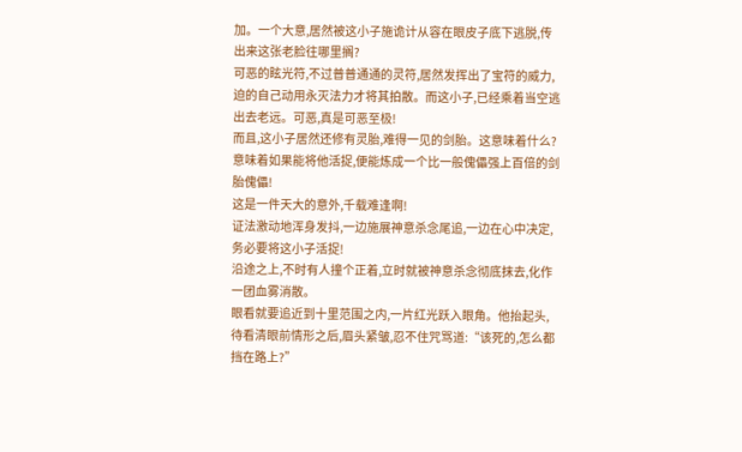加。一个大意,居然被这小子施诡计从容在眼皮子底下逃脱,传出来这张老脸往哪里搁?
可恶的眩光符,不过普普通通的灵符,居然发挥出了宝符的威力,迫的自己动用永灭法力才将其拍散。而这小子,已经乘着当空逃出去老远。可恶,真是可恶至极!
而且,这小子居然还修有灵胎,难得一见的剑胎。这意味着什么?意味着如果能将他活捉,便能炼成一个比一般傀儡强上百倍的剑胎傀儡!
这是一件天大的意外,千载难逢啊!
证法激动地浑身发抖,一边施展神意杀念尾追,一边在心中决定,务必要将这小子活捉!
沿途之上,不时有人撞个正着,立时就被神意杀念彻底抹去,化作一团血雾消散。
眼看就要追近到十里范围之内,一片红光跃入眼角。他抬起头,待看清眼前情形之后,眉头紧皱,忍不住咒骂道:“该死的,怎么都挡在路上?”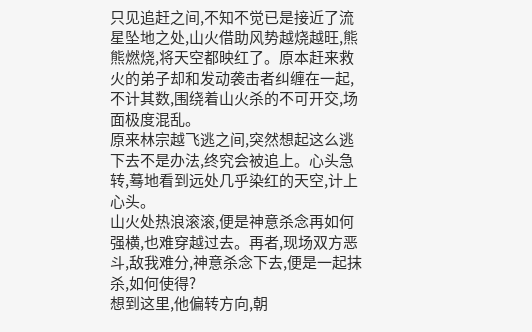只见追赶之间,不知不觉已是接近了流星坠地之处,山火借助风势越烧越旺,熊熊燃烧,将天空都映红了。原本赶来救火的弟子却和发动袭击者纠缠在一起,不计其数,围绕着山火杀的不可开交,场面极度混乱。
原来林宗越飞逃之间,突然想起这么逃下去不是办法,终究会被追上。心头急转,蓦地看到远处几乎染红的天空,计上心头。
山火处热浪滚滚,便是神意杀念再如何强横,也难穿越过去。再者,现场双方恶斗,敌我难分,神意杀念下去,便是一起抹杀,如何使得?
想到这里,他偏转方向,朝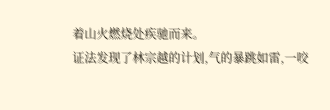着山火燃烧处疾驰而来。
证法发现了林宗越的计划,气的暴跳如雷,一咬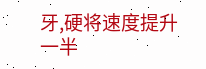牙,硬将速度提升一半